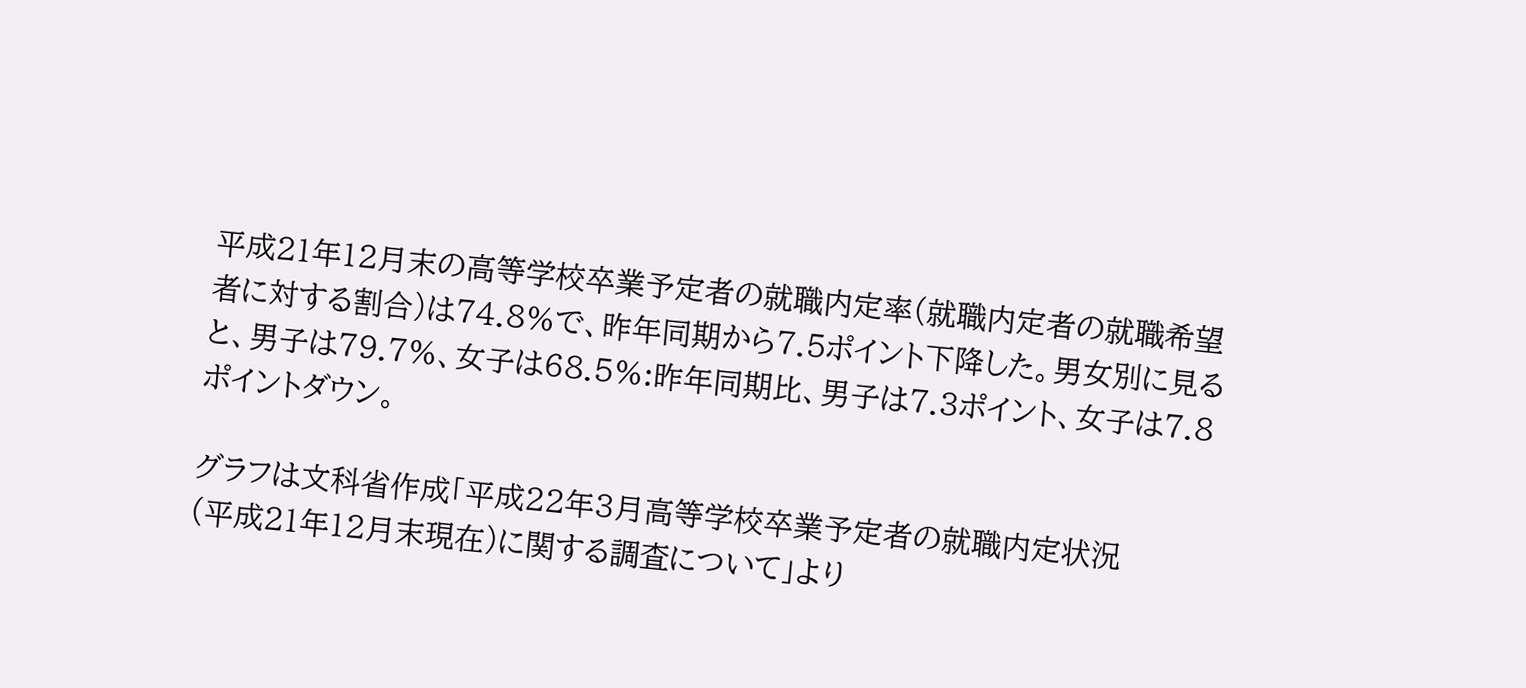平成21年12月末の高等学校卒業予定者の就職内定率(就職内定者の就職希望者に対する割合)は74.8%で、昨年同期から7.5ポイント下降した。男女別に見ると、男子は79.7%、女子は68.5%:昨年同期比、男子は7.3ポイント、女子は7.8ポイントダウン。

グラフは文科省作成「平成22年3月高等学校卒業予定者の就職内定状況
(平成21年12月末現在)に関する調査について」より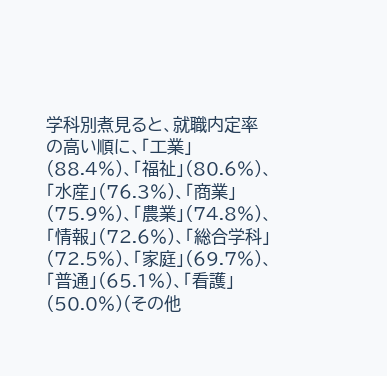学科別煮見ると、就職内定率の高い順に、「工業」(88.4%)、「福祉」(80.6%)、「水産」(76.3%)、「商業」(75.9%)、「農業」(74.8%)、「情報」(72.6%)、「総合学科」(72.5%)、「家庭」(69.7%)、「普通」(65.1%)、「看護」(50.0%)(その他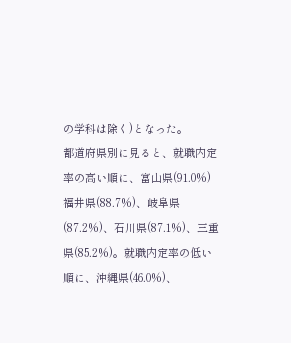の学科は除く)となった。
都道府県別に見ると、就職内定率の高い順に、富山県(91.0%)福井県(88.7%)、岐阜県(87.2%)、石川県(87.1%)、三重県(85.2%)。就職内定率の低い順に、沖縄県(46.0%)、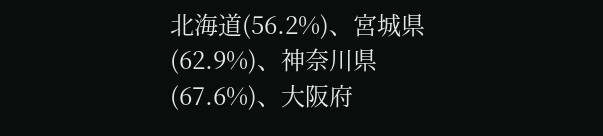北海道(56.2%)、宮城県(62.9%)、神奈川県(67.6%)、大阪府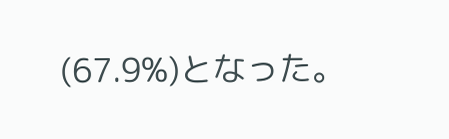(67.9%)となった。